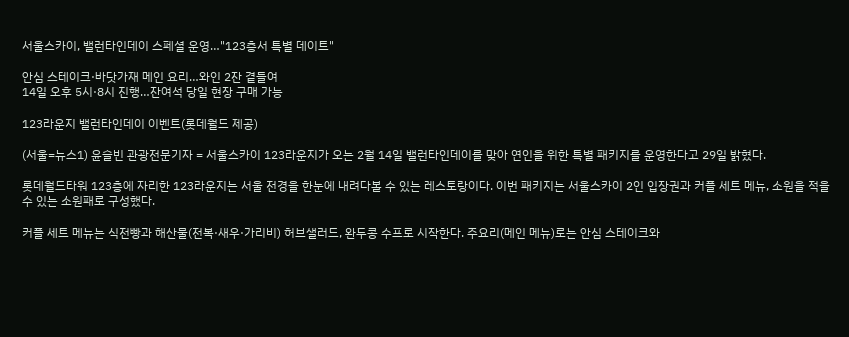서울스카이, 밸런타인데이 스페셜 운영…"123층서 특별 데이트"

안심 스테이크·바닷가재 메인 요리…와인 2잔 곁들여
14일 오후 5시·8시 진행…잔여석 당일 현장 구매 가능

123라운지 밸런타인데이 이벤트(롯데월드 제공)

(서울=뉴스1) 윤슬빈 관광전문기자 = 서울스카이 123라운지가 오는 2월 14일 밸런타인데이를 맞아 연인을 위한 특별 패키지를 운영한다고 29일 밝혔다.

롯데월드타워 123층에 자리한 123라운지는 서울 전경을 한눈에 내려다볼 수 있는 레스토랑이다. 이번 패키지는 서울스카이 2인 입장권과 커플 세트 메뉴, 소원을 적을 수 있는 소원패로 구성했다.

커플 세트 메뉴는 식전빵과 해산물(전복·새우·가리비) 허브샐러드, 완두콩 수프로 시작한다. 주요리(메인 메뉴)로는 안심 스테이크와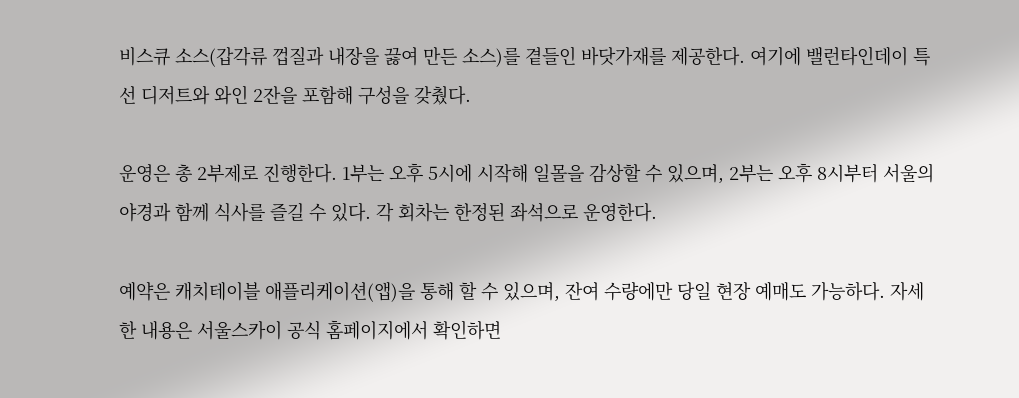비스큐 소스(갑각류 껍질과 내장을 끓여 만든 소스)를 곁들인 바닷가재를 제공한다. 여기에 밸런타인데이 특선 디저트와 와인 2잔을 포함해 구성을 갖췄다.

운영은 총 2부제로 진행한다. 1부는 오후 5시에 시작해 일몰을 감상할 수 있으며, 2부는 오후 8시부터 서울의 야경과 함께 식사를 즐길 수 있다. 각 회차는 한정된 좌석으로 운영한다.

예약은 캐치테이블 애플리케이션(앱)을 통해 할 수 있으며, 잔여 수량에만 당일 현장 예매도 가능하다. 자세한 내용은 서울스카이 공식 홈페이지에서 확인하면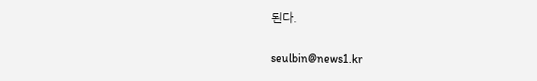된다.

seulbin@news1.kr